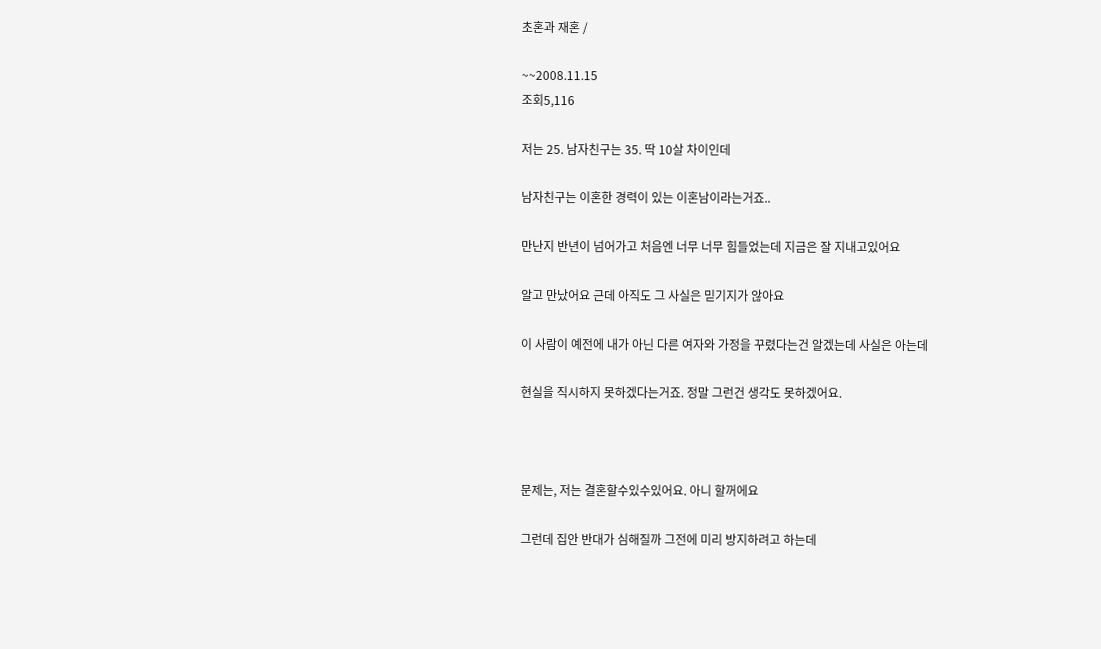초혼과 재혼 /

~~2008.11.15
조회5,116

저는 25. 남자친구는 35. 딱 10살 차이인데

남자친구는 이혼한 경력이 있는 이혼남이라는거죠..

만난지 반년이 넘어가고 처음엔 너무 너무 힘들었는데 지금은 잘 지내고있어요

알고 만났어요 근데 아직도 그 사실은 믿기지가 않아요

이 사람이 예전에 내가 아닌 다른 여자와 가정을 꾸렸다는건 알겠는데 사실은 아는데

현실을 직시하지 못하겠다는거죠. 정말 그런건 생각도 못하겠어요.



문제는, 저는 결혼할수있수있어요. 아니 할꺼에요

그런데 집안 반대가 심해질까 그전에 미리 방지하려고 하는데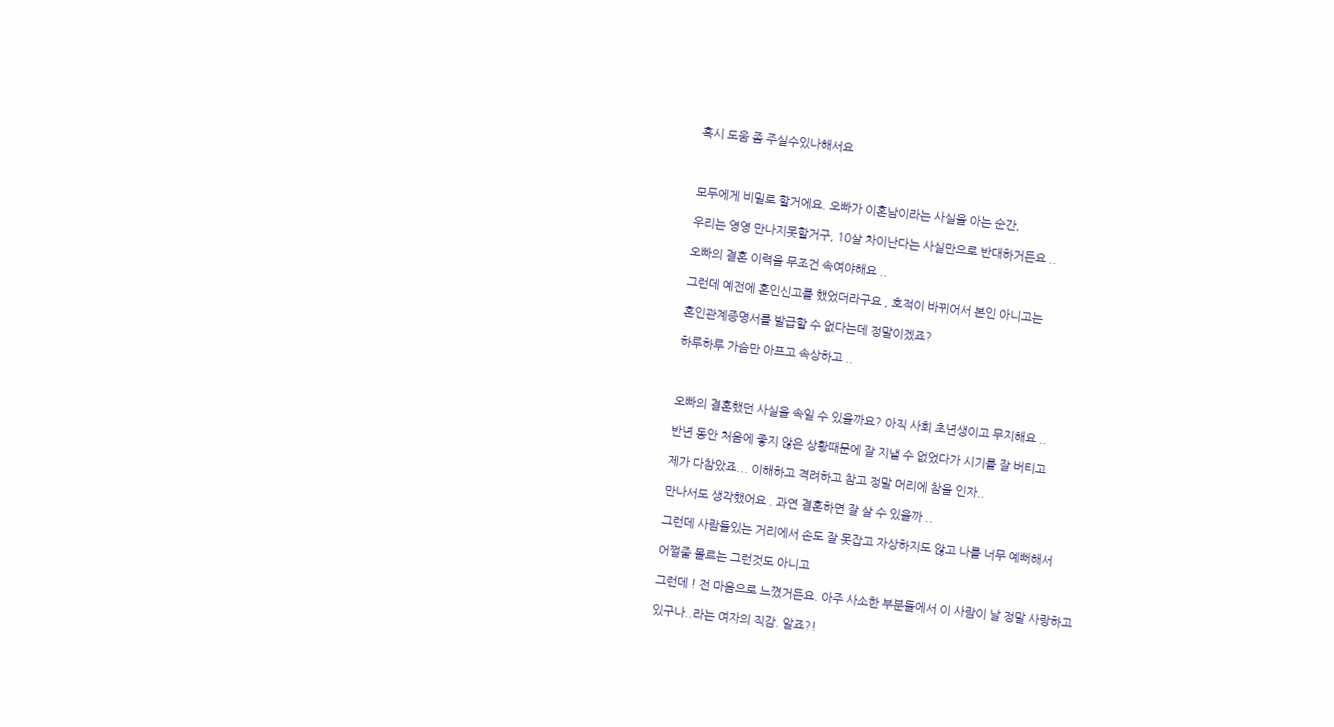혹시 도움 좀 주실수있나해서요



모두에게 비밀로 할거에요. 오빠가 이혼남이라는 사실을 아는 순간,

우리는 영영 만나지못할거구, 10살 차이난다는 사실만으로 반대하거든요 ..

오빠의 결혼 이력을 무조건 속여야해요 ..

그런데 예전에 혼인신고를 했었더라구요 , 호적이 바뀌어서 본인 아니고는

혼인관계증명서를 발급할 수 없다는데 정말이겠죠?

하루하루 가슴만 아프고 속상하고 ..



오빠의 결혼했던 사실을 속일 수 있을까요? 아직 사회 초년생이고 무지해요 ..

반년 동안 처음에 좋지 않은 상황때문에 잘 지낼 수 없었다가 시기를 잘 버티고

제가 다참았죠... 이해하고 격려하고 참고 정말 머리에 참을 인자..

만나서도 생각했어요 . 과연 결혼하면 잘 살 수 있을까 ..

그런데 사람들있는 거리에서 손도 잘 못잡고 자상하지도 않고 나를 너무 예뻐해서

어쩔줄 몰르는 그런것도 아니고

그런데 ! 전 마음으로 느꼈거든요. 아주 사소한 부분들에서 이 사람이 날 정말 사랑하고

있구나..라는 여자의 직감. 알죠?!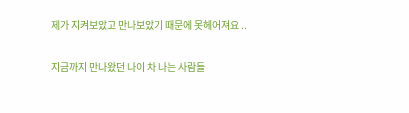제가 지켜보았고 만나보았기 때문에 못헤어져요 ..

지금까지 만나왔던 나이 차 나는 사람들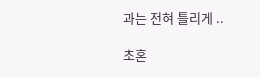과는 전혀 틀리게 ..

초혼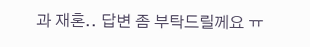과 재혼.. 답변 좀 부탁드릴께요 ㅠ